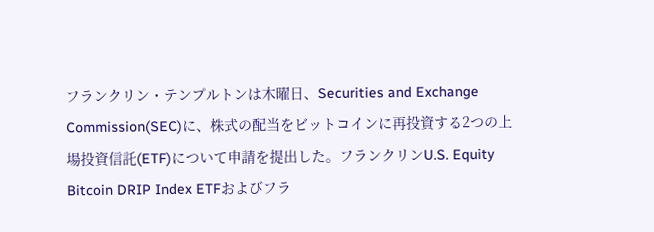フランクリン・テンプルトンは木曜日、Securities and Exchange Commission(SEC)に、株式の配当をビットコインに再投資する2つの上場投資信託(ETF)について申請を提出した。フランクリンU.S. Equity Bitcoin DRIP Index ETFおよびフラ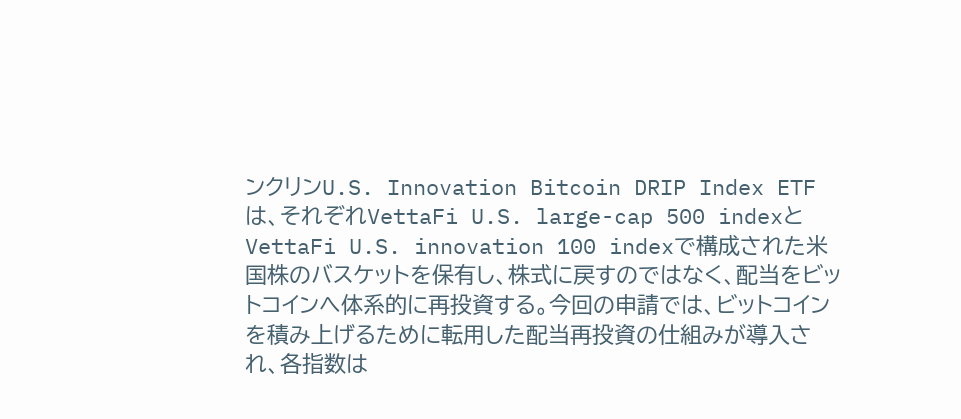ンクリンU.S. Innovation Bitcoin DRIP Index ETFは、それぞれVettaFi U.S. large-cap 500 indexとVettaFi U.S. innovation 100 indexで構成された米国株のバスケットを保有し、株式に戻すのではなく、配当をビットコインへ体系的に再投資する。今回の申請では、ビットコインを積み上げるために転用した配当再投資の仕組みが導入され、各指数は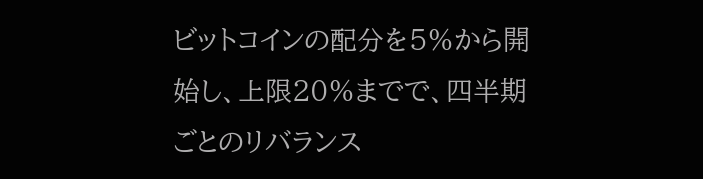ビットコインの配分を5%から開始し、上限20%までで、四半期ごとのリバランス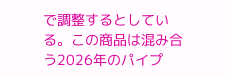で調整するとしている。この商品は混み合う2026年のパイプ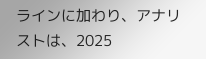ラインに加わり、アナリストは、2025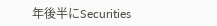年後半にSecurities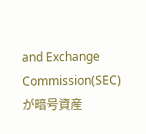and Exchange Commission(SEC)が暗号資産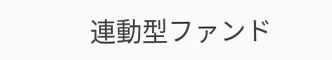連動型ファンド